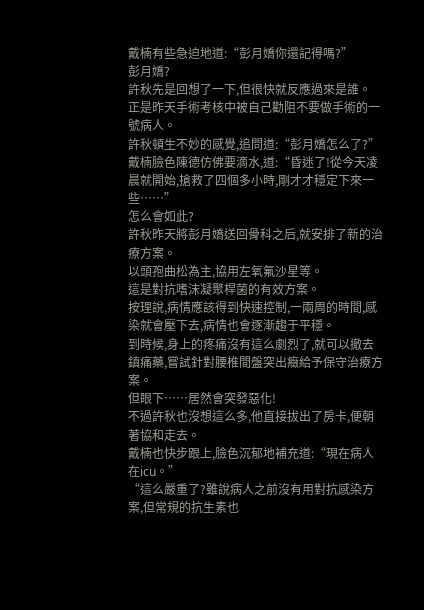戴楠有些急迫地道:“彭月嬌你還記得嗎?”
彭月嬌?
許秋先是回想了一下,但很快就反應過來是誰。
正是昨天手術考核中被自己勸阻不要做手術的一號病人。
許秋頓生不妙的感覺,追問道:“彭月嬌怎么了?”
戴楠臉色陳德仿佛要滴水,道:“昏迷了!從今天凌晨就開始,搶救了四個多小時,剛才才穩定下來一些……”
怎么會如此?
許秋昨天將彭月嬌送回骨科之后,就安排了新的治療方案。
以頭孢曲松為主,協用左氧氟沙星等。
這是對抗嗜沫凝聚桿菌的有效方案。
按理說,病情應該得到快速控制,一兩周的時間,感染就會壓下去,病情也會逐漸趨于平穩。
到時候,身上的疼痛沒有這么劇烈了,就可以撤去鎮痛藥,嘗試針對腰椎間盤突出癥給予保守治療方案。
但眼下……居然會突發惡化!
不過許秋也沒想這么多,他直接拔出了房卡,便朝著協和走去。
戴楠也快步跟上,臉色沉郁地補充道:“現在病人在icu。”
“這么嚴重了?雖說病人之前沒有用對抗感染方案,但常規的抗生素也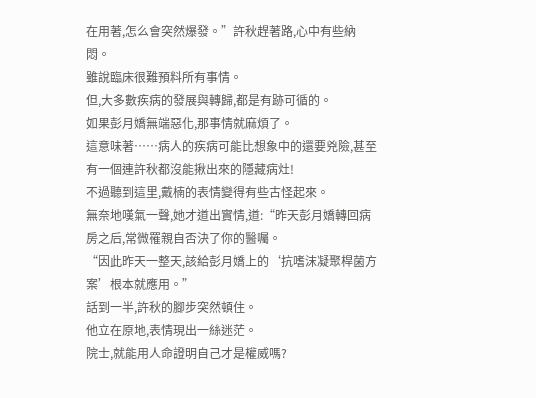在用著,怎么會突然爆發。”許秋趕著路,心中有些納悶。
雖說臨床很難預料所有事情。
但,大多數疾病的發展與轉歸,都是有跡可循的。
如果彭月嬌無端惡化,那事情就麻煩了。
這意味著……病人的疾病可能比想象中的還要兇險,甚至有一個連許秋都沒能揪出來的隱藏病灶!
不過聽到這里,戴楠的表情變得有些古怪起來。
無奈地嘆氣一聲,她才道出實情,道:“昨天彭月嬌轉回病房之后,常微罹親自否決了你的醫囑。
“因此昨天一整天,該給彭月嬌上的‘抗嗜沫凝聚桿菌方案’根本就應用。”
話到一半,許秋的腳步突然頓住。
他立在原地,表情現出一絲迷茫。
院士,就能用人命證明自己才是權威嗎?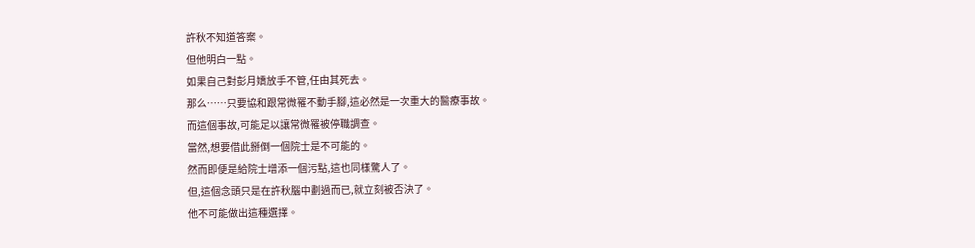許秋不知道答案。
但他明白一點。
如果自己對彭月嬌放手不管,任由其死去。
那么……只要協和跟常微罹不動手腳,這必然是一次重大的醫療事故。
而這個事故,可能足以讓常微罹被停職調查。
當然,想要借此掰倒一個院士是不可能的。
然而即便是給院士增添一個污點,這也同樣驚人了。
但,這個念頭只是在許秋腦中劃過而已,就立刻被否決了。
他不可能做出這種選擇。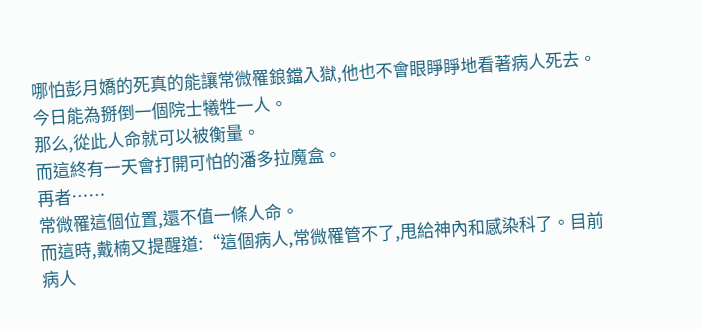哪怕彭月嬌的死真的能讓常微罹鋃鐺入獄,他也不會眼睜睜地看著病人死去。
今日能為掰倒一個院士犧牲一人。
那么,從此人命就可以被衡量。
而這終有一天會打開可怕的潘多拉魔盒。
再者……
常微罹這個位置,還不值一條人命。
而這時,戴楠又提醒道:“這個病人,常微罹管不了,甩給神內和感染科了。目前病人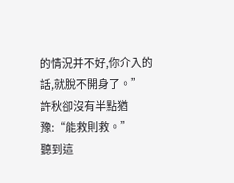的情況并不好,你介入的話,就脫不開身了。”
許秋卻沒有半點猶豫:“能救則救。”
聽到這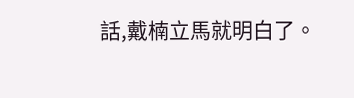話,戴楠立馬就明白了。